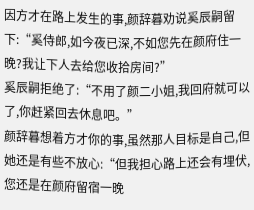因方才在路上发生的事,颜辞暮劝说奚辰嗣留下:“奚侍郎,如今夜已深,不如您先在颜府住一晚?我让下人去给您收拾房间?”
奚辰嗣拒绝了:“不用了颜二小姐,我回府就可以了,你赶紧回去休息吧。”
颜辞暮想着方才你的事,虽然那人目标是自己,但她还是有些不放心:“但我担心路上还会有埋伏,您还是在颜府留宿一晚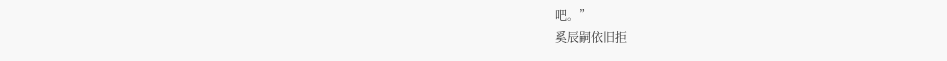吧。”
奚辰嗣依旧拒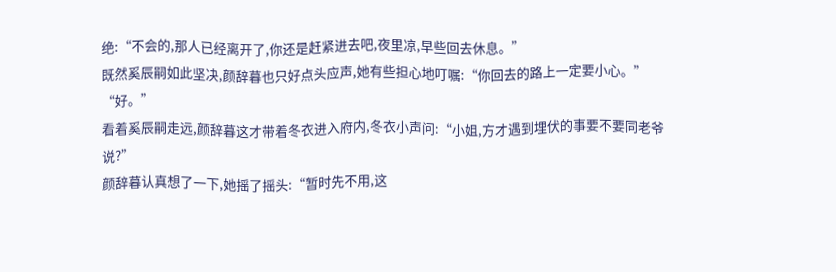绝:“不会的,那人已经离开了,你还是赶紧进去吧,夜里凉,早些回去休息。”
既然奚辰嗣如此坚决,颜辞暮也只好点头应声,她有些担心地叮嘱:“你回去的路上一定要小心。”
“好。”
看着奚辰嗣走远,颜辞暮这才带着冬衣进入府内,冬衣小声问:“小姐,方才遇到埋伏的事要不要同老爷说?”
颜辞暮认真想了一下,她摇了摇头:“暂时先不用,这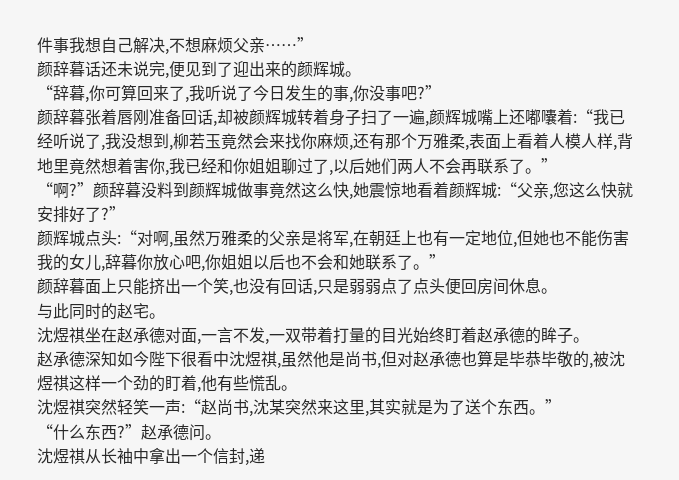件事我想自己解决,不想麻烦父亲……”
颜辞暮话还未说完,便见到了迎出来的颜辉城。
“辞暮,你可算回来了,我听说了今日发生的事,你没事吧?”
颜辞暮张着唇刚准备回话,却被颜辉城转着身子扫了一遍,颜辉城嘴上还嘟囔着:“我已经听说了,我没想到,柳若玉竟然会来找你麻烦,还有那个万雅柔,表面上看着人模人样,背地里竟然想着害你,我已经和你姐姐聊过了,以后她们两人不会再联系了。”
“啊?”颜辞暮没料到颜辉城做事竟然这么快,她震惊地看着颜辉城:“父亲,您这么快就安排好了?”
颜辉城点头:“对啊,虽然万雅柔的父亲是将军,在朝廷上也有一定地位,但她也不能伤害我的女儿,辞暮你放心吧,你姐姐以后也不会和她联系了。”
颜辞暮面上只能挤出一个笑,也没有回话,只是弱弱点了点头便回房间休息。
与此同时的赵宅。
沈煜祺坐在赵承德对面,一言不发,一双带着打量的目光始终盯着赵承德的眸子。
赵承德深知如今陛下很看中沈煜祺,虽然他是尚书,但对赵承德也算是毕恭毕敬的,被沈煜祺这样一个劲的盯着,他有些慌乱。
沈煜祺突然轻笑一声:“赵尚书,沈某突然来这里,其实就是为了送个东西。”
“什么东西?”赵承德问。
沈煜祺从长袖中拿出一个信封,递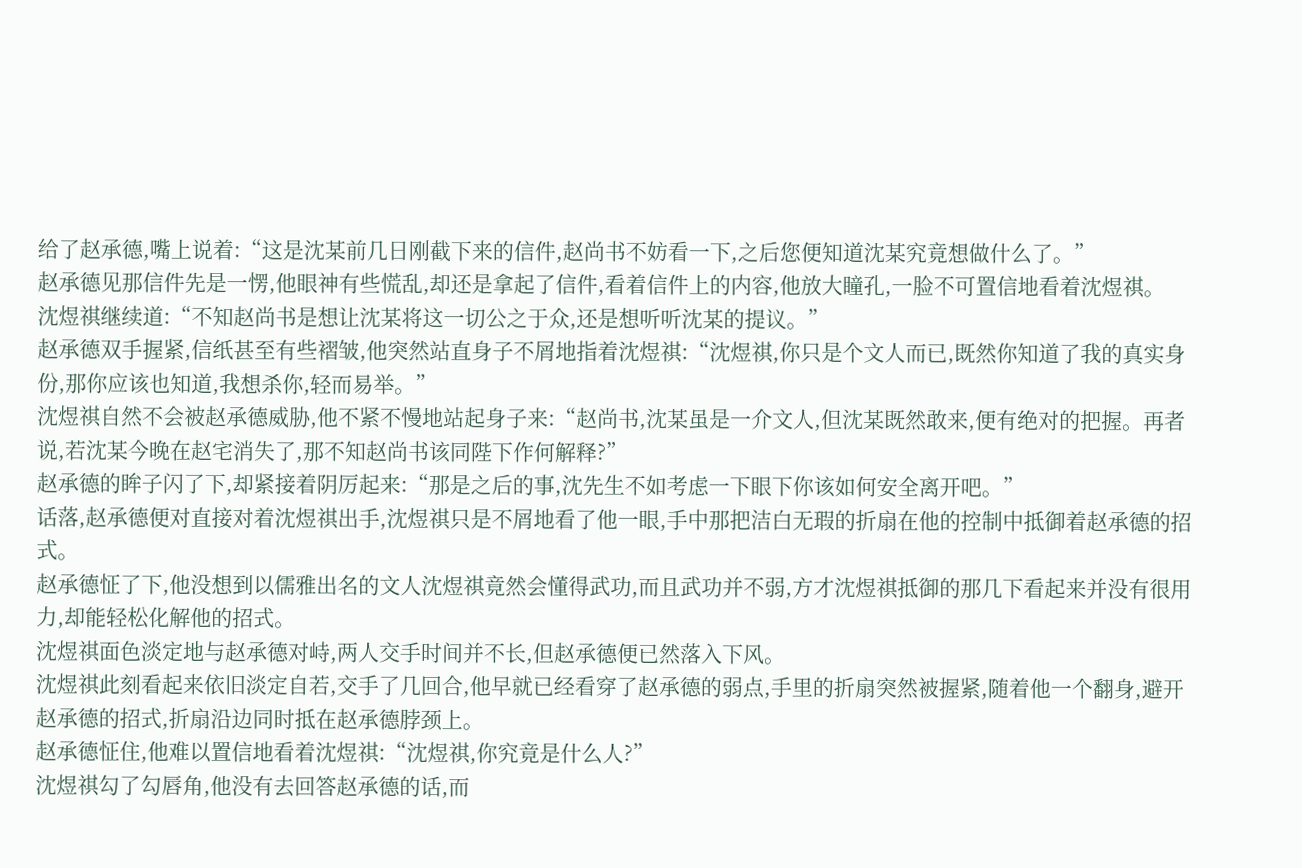给了赵承德,嘴上说着:“这是沈某前几日刚截下来的信件,赵尚书不妨看一下,之后您便知道沈某究竟想做什么了。”
赵承德见那信件先是一愣,他眼神有些慌乱,却还是拿起了信件,看着信件上的内容,他放大瞳孔,一脸不可置信地看着沈煜祺。
沈煜祺继续道:“不知赵尚书是想让沈某将这一切公之于众,还是想听听沈某的提议。”
赵承德双手握紧,信纸甚至有些褶皱,他突然站直身子不屑地指着沈煜祺:“沈煜祺,你只是个文人而已,既然你知道了我的真实身份,那你应该也知道,我想杀你,轻而易举。”
沈煜祺自然不会被赵承德威胁,他不紧不慢地站起身子来:“赵尚书,沈某虽是一介文人,但沈某既然敢来,便有绝对的把握。再者说,若沈某今晚在赵宅消失了,那不知赵尚书该同陛下作何解释?”
赵承德的眸子闪了下,却紧接着阴厉起来:“那是之后的事,沈先生不如考虑一下眼下你该如何安全离开吧。”
话落,赵承德便对直接对着沈煜祺出手,沈煜祺只是不屑地看了他一眼,手中那把洁白无瑕的折扇在他的控制中抵御着赵承德的招式。
赵承德怔了下,他没想到以儒雅出名的文人沈煜祺竟然会懂得武功,而且武功并不弱,方才沈煜祺抵御的那几下看起来并没有很用力,却能轻松化解他的招式。
沈煜祺面色淡定地与赵承德对峙,两人交手时间并不长,但赵承德便已然落入下风。
沈煜祺此刻看起来依旧淡定自若,交手了几回合,他早就已经看穿了赵承德的弱点,手里的折扇突然被握紧,随着他一个翻身,避开赵承德的招式,折扇沿边同时抵在赵承德脖颈上。
赵承德怔住,他难以置信地看着沈煜祺:“沈煜祺,你究竟是什么人?”
沈煜祺勾了勾唇角,他没有去回答赵承德的话,而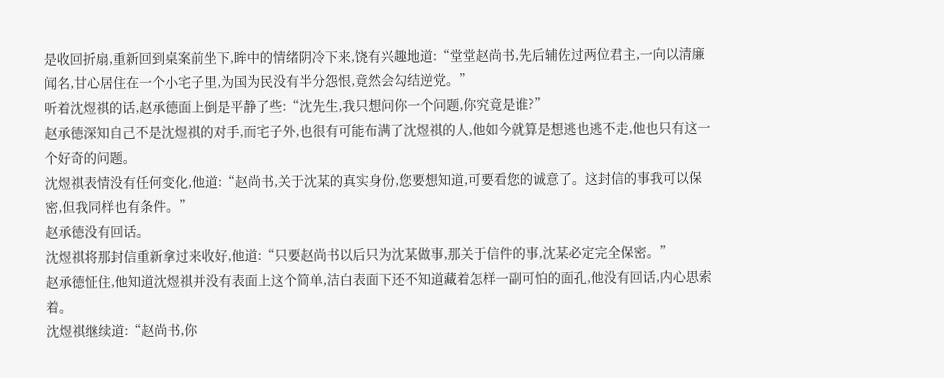是收回折扇,重新回到桌案前坐下,眸中的情绪阴冷下来,饶有兴趣地道:“堂堂赵尚书,先后辅佐过两位君主,一向以清廉闻名,甘心居住在一个小宅子里,为国为民没有半分怨恨,竟然会勾结逆党。”
听着沈煜祺的话,赵承德面上倒是平静了些:“沈先生,我只想问你一个问题,你究竟是谁?”
赵承德深知自己不是沈煜祺的对手,而宅子外,也很有可能布满了沈煜祺的人,他如今就算是想逃也逃不走,他也只有这一个好奇的问题。
沈煜祺表情没有任何变化,他道:“赵尚书,关于沈某的真实身份,您要想知道,可要看您的诚意了。这封信的事我可以保密,但我同样也有条件。”
赵承德没有回话。
沈煜祺将那封信重新拿过来收好,他道:“只要赵尚书以后只为沈某做事,那关于信件的事,沈某必定完全保密。”
赵承德怔住,他知道沈煜祺并没有表面上这个简单,洁白表面下还不知道藏着怎样一副可怕的面孔,他没有回话,内心思索着。
沈煜祺继续道:“赵尚书,你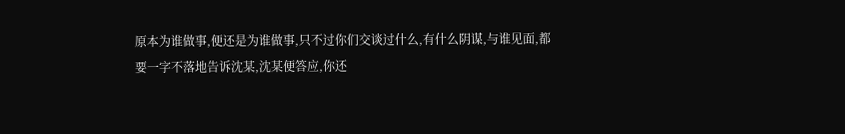原本为谁做事,便还是为谁做事,只不过你们交谈过什么,有什么阴谋,与谁见面,都要一字不落地告诉沈某,沈某便答应,你还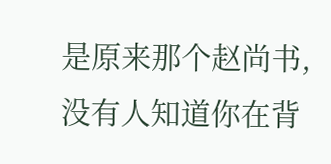是原来那个赵尚书,没有人知道你在背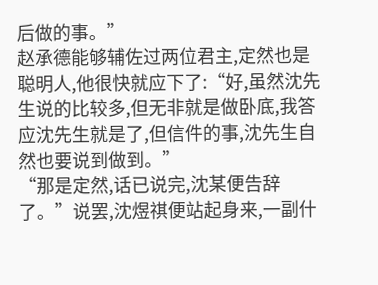后做的事。”
赵承德能够辅佐过两位君主,定然也是聪明人,他很快就应下了:“好,虽然沈先生说的比较多,但无非就是做卧底,我答应沈先生就是了,但信件的事,沈先生自然也要说到做到。”
“那是定然,话已说完,沈某便告辞了。”说罢,沈煜祺便站起身来,一副什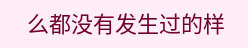么都没有发生过的样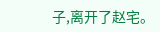子,离开了赵宅。